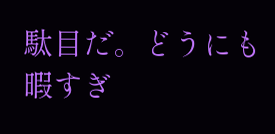駄目だ。どうにも暇すぎ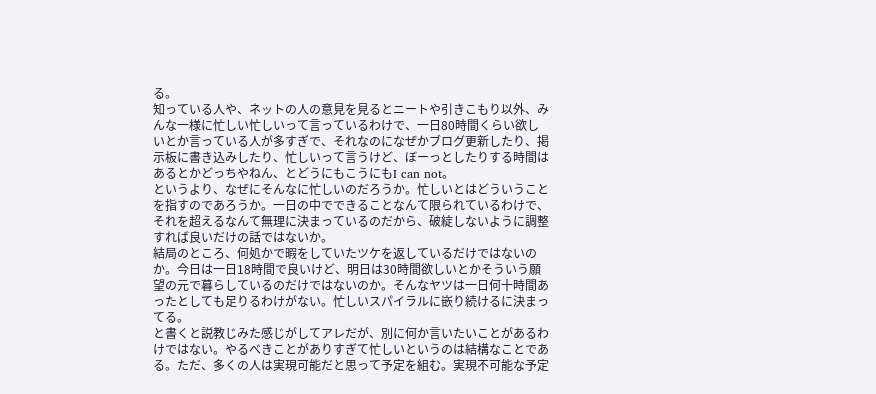る。
知っている人や、ネットの人の意見を見るとニートや引きこもり以外、みんな一様に忙しい忙しいって言っているわけで、一日80時間くらい欲しいとか言っている人が多すぎで、それなのになぜかブログ更新したり、掲示板に書き込みしたり、忙しいって言うけど、ぼーっとしたりする時間はあるとかどっちやねん、とどうにもこうにもI can not。
というより、なぜにそんなに忙しいのだろうか。忙しいとはどういうことを指すのであろうか。一日の中でできることなんて限られているわけで、それを超えるなんて無理に決まっているのだから、破綻しないように調整すれば良いだけの話ではないか。
結局のところ、何処かで暇をしていたツケを返しているだけではないのか。今日は一日18時間で良いけど、明日は30時間欲しいとかそういう願望の元で暮らしているのだけではないのか。そんなヤツは一日何十時間あったとしても足りるわけがない。忙しいスパイラルに嵌り続けるに決まってる。
と書くと説教じみた感じがしてアレだが、別に何か言いたいことがあるわけではない。やるべきことがありすぎて忙しいというのは結構なことである。ただ、多くの人は実現可能だと思って予定を組む。実現不可能な予定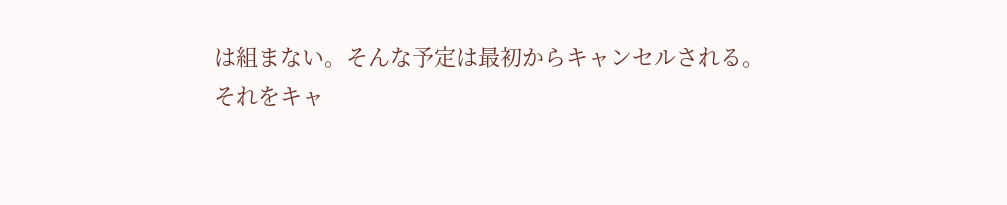は組まない。そんな予定は最初からキャンセルされる。
それをキャ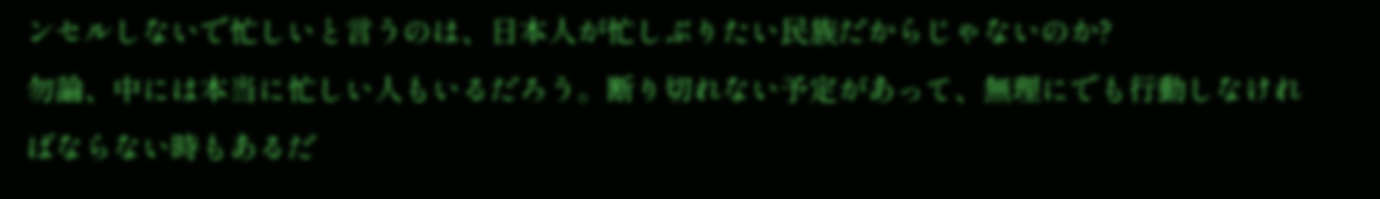ンセルしないで忙しいと言うのは、日本人が忙しぶりたい民族だからじゃないのか?
勿論、中には本当に忙しい人もいるだろう。断り切れない予定があって、無理にでも行動しなければならない時もあるだ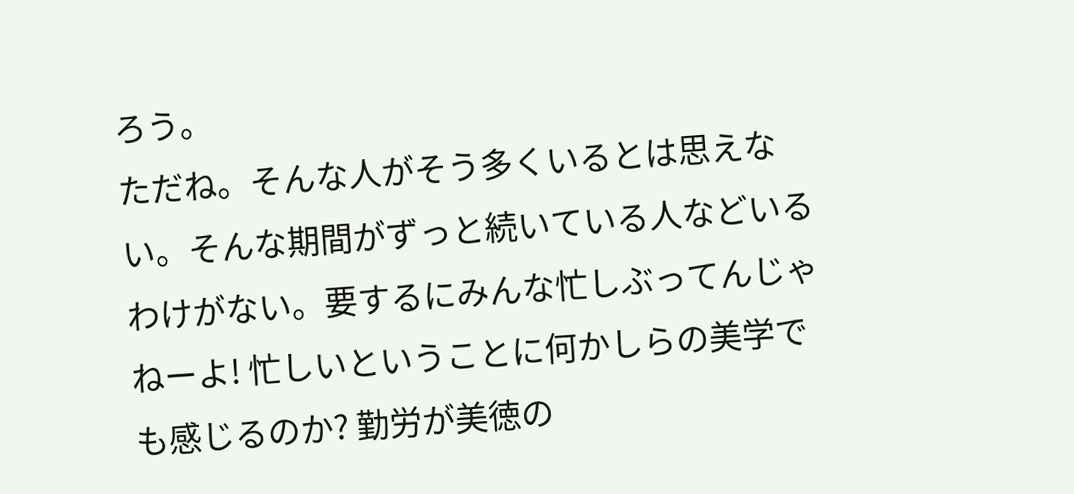ろう。
ただね。そんな人がそう多くいるとは思えない。そんな期間がずっと続いている人などいるわけがない。要するにみんな忙しぶってんじゃねーよ! 忙しいということに何かしらの美学でも感じるのか? 勤労が美徳の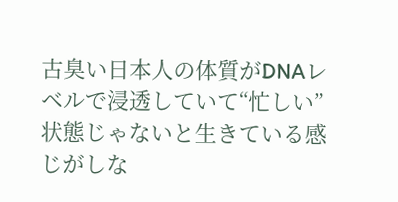古臭い日本人の体質がDNAレベルで浸透していて“忙しい”状態じゃないと生きている感じがしな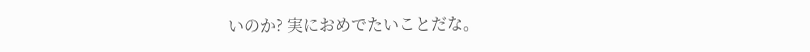いのか? 実におめでたいことだな。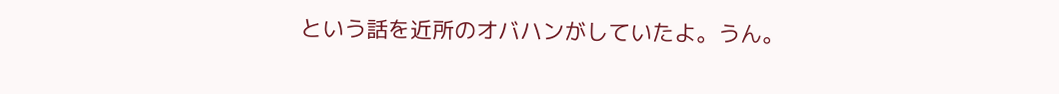という話を近所のオバハンがしていたよ。うん。